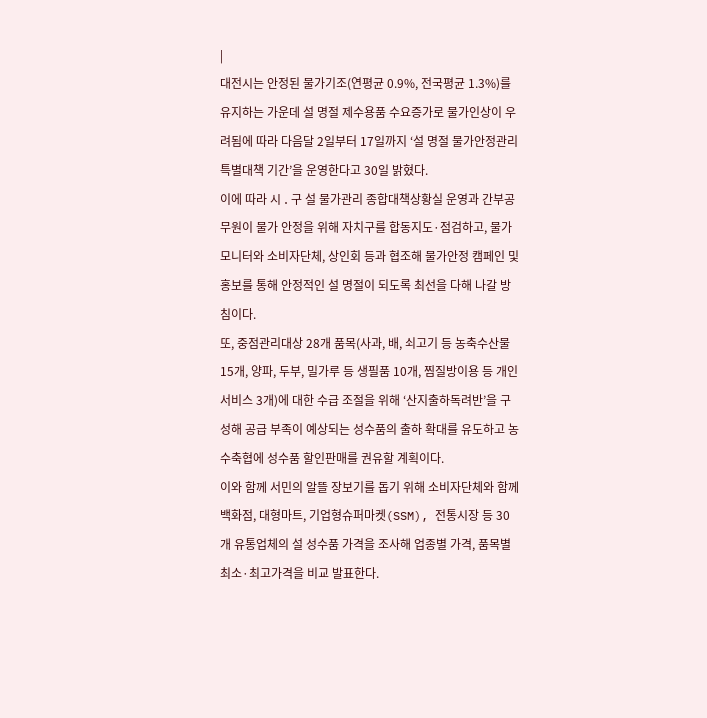|
대전시는 안정된 물가기조(연평균 0.9%, 전국평균 1.3%)를 유지하는 가운데 설 명절 제수용품 수요증가로 물가인상이 우려됨에 따라 다음달 2일부터 17일까지 ‘설 명절 물가안정관리 특별대책 기간’을 운영한다고 30일 밝혔다.
이에 따라 시 ․ 구 설 물가관리 종합대책상황실 운영과 간부공무원이 물가 안정을 위해 자치구를 합동지도·점검하고, 물가모니터와 소비자단체, 상인회 등과 협조해 물가안정 캠페인 및 홍보를 통해 안정적인 설 명절이 되도록 최선을 다해 나갈 방침이다.
또, 중점관리대상 28개 품목(사과, 배, 쇠고기 등 농축수산물 15개, 양파, 두부, 밀가루 등 생필품 10개, 찜질방이용 등 개인서비스 3개)에 대한 수급 조절을 위해 ‘산지출하독려반’을 구성해 공급 부족이 예상되는 성수품의 출하 확대를 유도하고 농수축협에 성수품 할인판매를 권유할 계획이다.
이와 함께 서민의 알뜰 장보기를 돕기 위해 소비자단체와 함께 백화점, 대형마트, 기업형슈퍼마켓(SSM), 전통시장 등 30개 유통업체의 설 성수품 가격을 조사해 업종별 가격, 품목별 최소·최고가격을 비교 발표한다.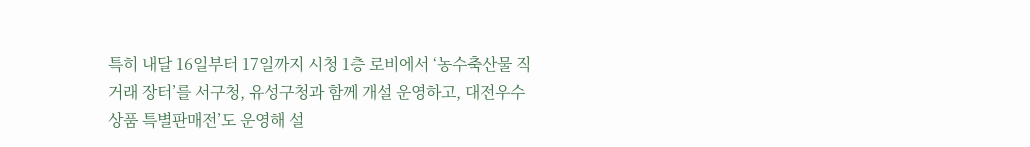특히 내달 16일부터 17일까지 시청 1층 로비에서 ‘농수축산물 직거래 장터’를 서구청, 유성구청과 함께 개설 운영하고, 대전우수상품 특별판매전’도 운영해 설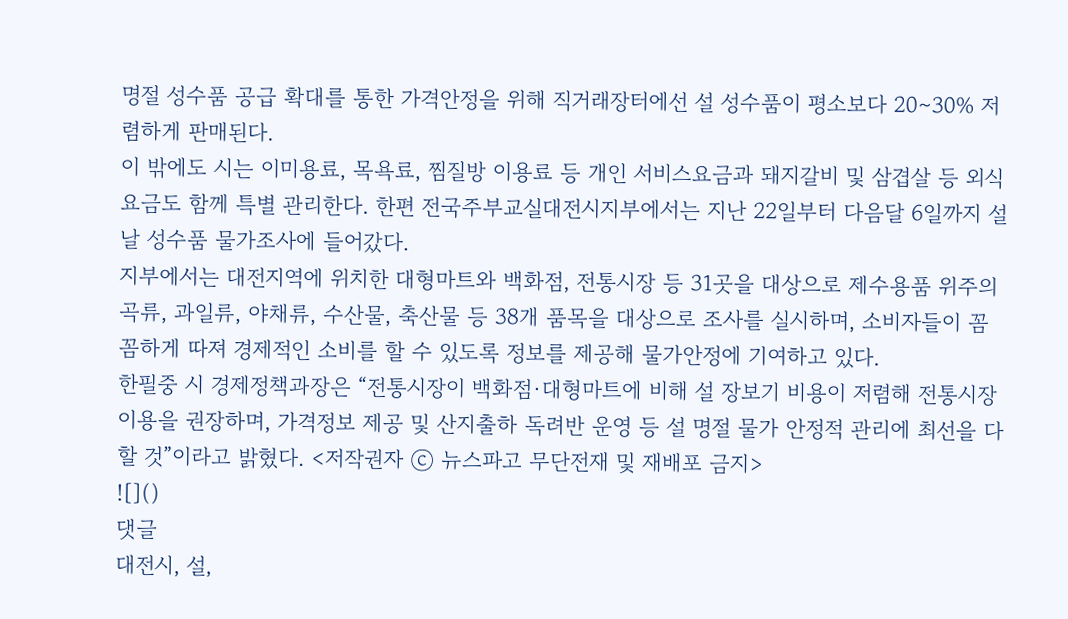명절 성수품 공급 확대를 통한 가격안정을 위해 직거래장터에선 설 성수품이 평소보다 20∼30% 저렴하게 판매된다.
이 밖에도 시는 이미용료, 목욕료, 찜질방 이용료 등 개인 서비스요금과 돼지갈비 및 삼겹살 등 외식요금도 함께 특별 관리한다. 한편 전국주부교실대전시지부에서는 지난 22일부터 다음달 6일까지 설날 성수품 물가조사에 들어갔다.
지부에서는 대전지역에 위치한 대형마트와 백화점, 전통시장 등 31곳을 대상으로 제수용품 위주의 곡류, 과일류, 야채류, 수산물, 축산물 등 38개 품목을 대상으로 조사를 실시하며, 소비자들이 꼼꼼하게 따져 경제적인 소비를 할 수 있도록 정보를 제공해 물가안정에 기여하고 있다.
한필중 시 경제정책과장은 “전통시장이 백화점·대형마트에 비해 설 장보기 비용이 저렴해 전통시장 이용을 권장하며, 가격정보 제공 및 산지출하 독려반 운영 등 설 명절 물가 안정적 관리에 최선을 다할 것”이라고 밝혔다. <저작권자 ⓒ 뉴스파고 무단전재 및 재배포 금지>
![]()
댓글
대전시, 설,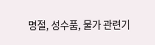명절, 성수품, 물가 관련기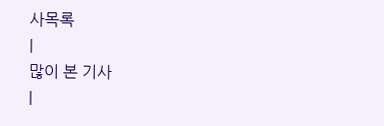사목록
|
많이 본 기사
|